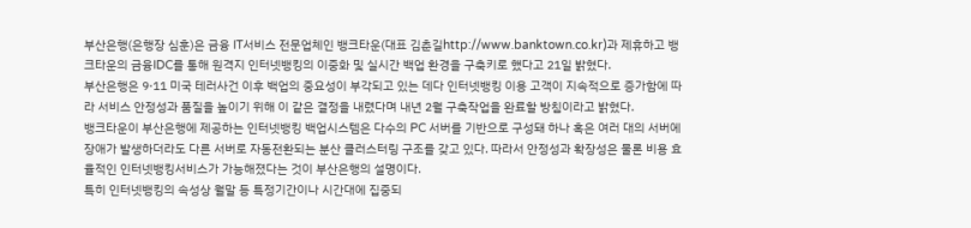부산은행(은행장 심훈)은 금융 IT서비스 전문업체인 뱅크타운(대표 김춘길http://www.banktown.co.kr)과 제휴하고 뱅크타운의 금융IDC를 통해 원격지 인터넷뱅킹의 이중화 및 실시간 백업 환경을 구축키로 했다고 21일 밝혔다.
부산은행은 9·11 미국 테러사건 이후 백업의 중요성이 부각되고 있는 데다 인터넷뱅킹 이용 고객이 지속적으로 증가함에 따라 서비스 안정성과 품질을 높이기 위해 이 같은 결정을 내렸다며 내년 2월 구축작업을 완료할 방침이라고 밝혔다.
뱅크타운이 부산은행에 제공하는 인터넷뱅킹 백업시스템은 다수의 PC 서버를 기반으로 구성돼 하나 혹은 여러 대의 서버에 장애가 발생하더라도 다른 서버로 자동전환되는 분산 클러스터링 구조를 갖고 있다. 따라서 안정성과 확장성은 물론 비용 효율적인 인터넷뱅킹서비스가 가능해졌다는 것이 부산은행의 설명이다.
특히 인터넷뱅킹의 속성상 월말 등 특정기간이나 시간대에 집중되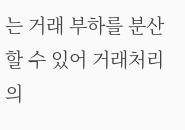는 거래 부하를 분산할 수 있어 거래처리의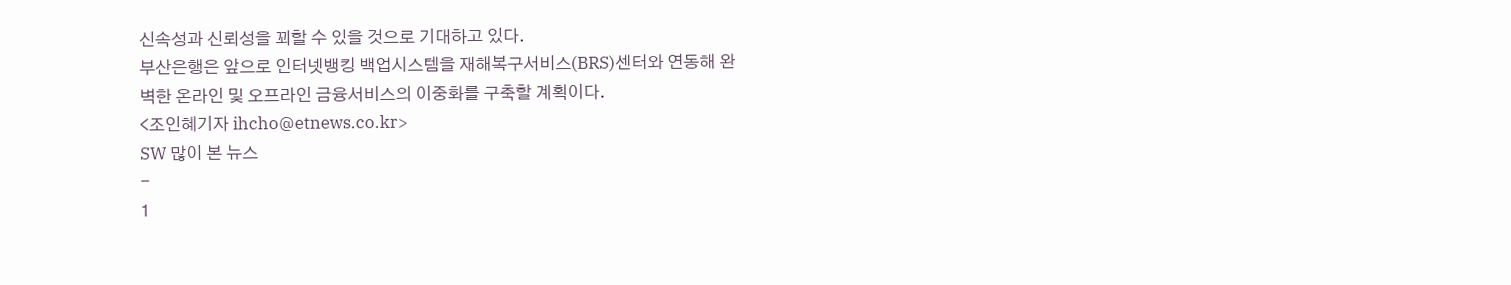신속성과 신뢰성을 꾀할 수 있을 것으로 기대하고 있다.
부산은행은 앞으로 인터넷뱅킹 백업시스템을 재해복구서비스(BRS)센터와 연동해 완벽한 온라인 및 오프라인 금융서비스의 이중화를 구축할 계획이다.
<조인혜기자 ihcho@etnews.co.kr>
SW 많이 본 뉴스
-
1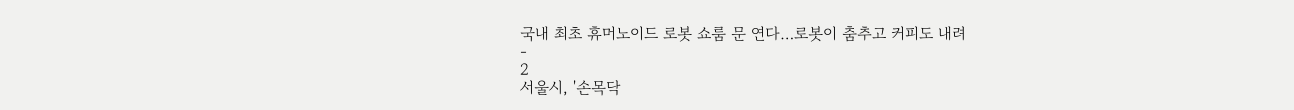국내 최초 휴머노이드 로봇 쇼룸 문 연다…로봇이 춤추고 커피도 내려
-
2
서울시, '손목닥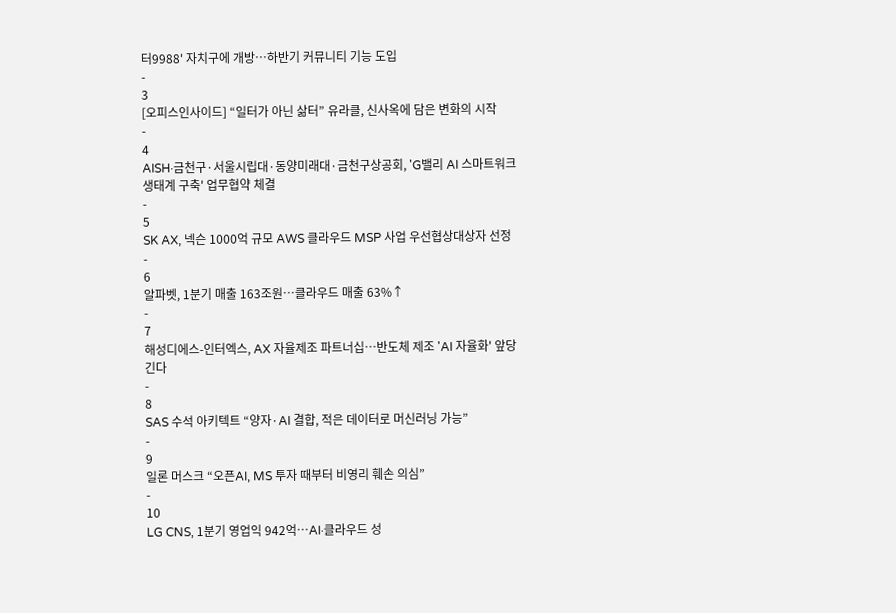터9988' 자치구에 개방…하반기 커뮤니티 기능 도입
-
3
[오피스인사이드] “일터가 아닌 삶터” 유라클, 신사옥에 담은 변화의 시작
-
4
AISH·금천구·서울시립대·동양미래대·금천구상공회, 'G밸리 AI 스마트워크 생태계 구축' 업무협약 체결
-
5
SK AX, 넥슨 1000억 규모 AWS 클라우드 MSP 사업 우선협상대상자 선정
-
6
알파벳, 1분기 매출 163조원…클라우드 매출 63%↑
-
7
해성디에스-인터엑스, AX 자율제조 파트너십…반도체 제조 'AI 자율화' 앞당긴다
-
8
SAS 수석 아키텍트 “양자·AI 결합, 적은 데이터로 머신러닝 가능”
-
9
일론 머스크 “오픈AI, MS 투자 때부터 비영리 훼손 의심”
-
10
LG CNS, 1분기 영업익 942억…AI·클라우드 성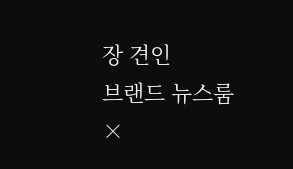장 견인
브랜드 뉴스룸
×